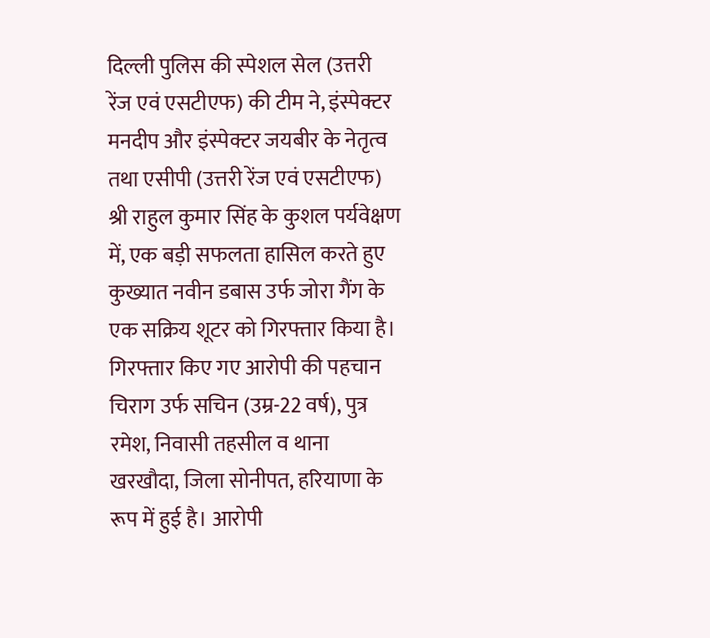दिल्ली पुलिस की स्पेशल सेल (उत्तरी रेंज एवं एसटीएफ) की टीम ने, इंस्पेक्टर मनदीप और इंस्पेक्टर जयबीर के नेतृत्व तथा एसीपी (उत्तरी रेंज एवं एसटीएफ) श्री राहुल कुमार सिंह के कुशल पर्यवेक्षण में, एक बड़ी सफलता हासिल करते हुए कुख्यात नवीन डबास उर्फ जोरा गैंग के एक सक्रिय शूटर को गिरफ्तार किया है। गिरफ्तार किए गए आरोपी की पहचान चिराग उर्फ सचिन (उम्र-22 वर्ष), पुत्र रमेश, निवासी तहसील व थाना खरखौदा, जिला सोनीपत, हरियाणा के रूप में हुई है। आरोपी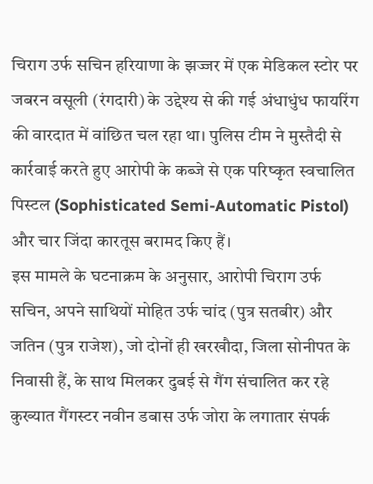चिराग उर्फ सचिन हरियाणा के झज्जर में एक मेडिकल स्टोर पर जबरन वसूली (रंगदारी) के उद्देश्य से की गई अंधाधुंध फायरिंग की वारदात में वांछित चल रहा था। पुलिस टीम ने मुस्तैदी से कार्रवाई करते हुए आरोपी के कब्जे से एक परिष्कृत स्वचालित पिस्टल (Sophisticated Semi-Automatic Pistol) और चार जिंदा कारतूस बरामद किए हैं।
इस मामले के घटनाक्रम के अनुसार, आरोपी चिराग उर्फ सचिन, अपने साथियों मोहित उर्फ चांद (पुत्र सतबीर) और जतिन (पुत्र राजेश), जो दोनों ही खरखौदा, जिला सोनीपत के निवासी हैं, के साथ मिलकर दुबई से गैंग संचालित कर रहे कुख्यात गैंगस्टर नवीन डबास उर्फ जोरा के लगातार संपर्क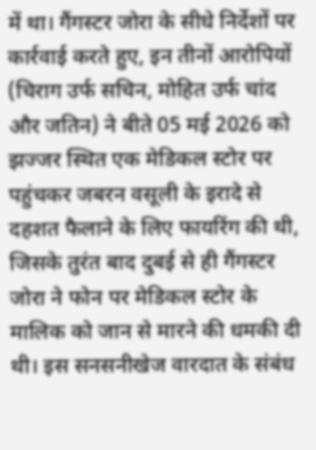में था। गैंगस्टर जोरा के सीधे निर्देशों पर कार्रवाई करते हुए, इन तीनों आरोपियों (चिराग उर्फ सचिन, मोहित उर्फ चांद और जतिन) ने बीते 05 मई 2026 को झज्जर स्थित एक मेडिकल स्टोर पर पहुंचकर जबरन वसूली के इरादे से दहशत फैलाने के लिए फायरिंग की थी, जिसके तुरंत बाद दुबई से ही गैंगस्टर जोरा ने फोन पर मेडिकल स्टोर के मालिक को जान से मारने की धमकी दी थी। इस सनसनीखेज वारदात के संबंध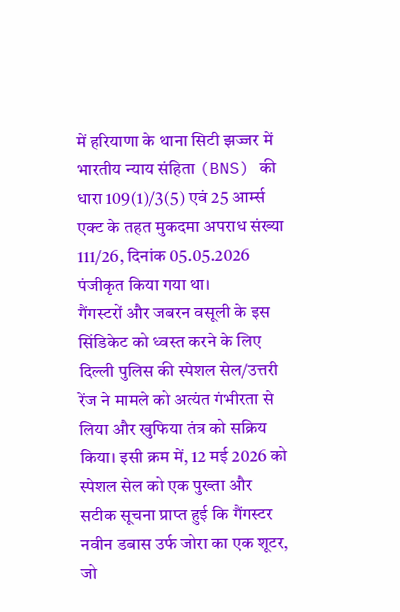में हरियाणा के थाना सिटी झज्जर में भारतीय न्याय संहिता (BNS) की धारा 109(1)/3(5) एवं 25 आर्म्स एक्ट के तहत मुकदमा अपराध संख्या 111/26, दिनांक 05.05.2026 पंजीकृत किया गया था।
गैंगस्टरों और जबरन वसूली के इस सिंडिकेट को ध्वस्त करने के लिए दिल्ली पुलिस की स्पेशल सेल/उत्तरी रेंज ने मामले को अत्यंत गंभीरता से लिया और खुफिया तंत्र को सक्रिय किया। इसी क्रम में, 12 मई 2026 को स्पेशल सेल को एक पुख्ता और सटीक सूचना प्राप्त हुई कि गैंगस्टर नवीन डबास उर्फ जोरा का एक शूटर, जो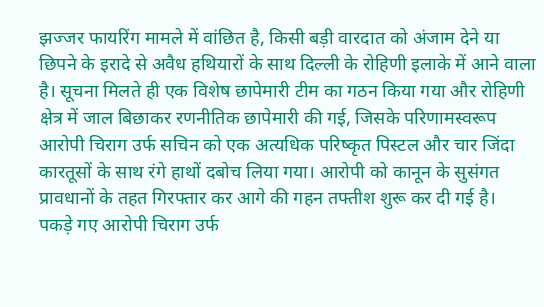झज्जर फायरिंग मामले में वांछित है, किसी बड़ी वारदात को अंजाम देने या छिपने के इरादे से अवैध हथियारों के साथ दिल्ली के रोहिणी इलाके में आने वाला है। सूचना मिलते ही एक विशेष छापेमारी टीम का गठन किया गया और रोहिणी क्षेत्र में जाल बिछाकर रणनीतिक छापेमारी की गई, जिसके परिणामस्वरूप आरोपी चिराग उर्फ सचिन को एक अत्यधिक परिष्कृत पिस्टल और चार जिंदा कारतूसों के साथ रंगे हाथों दबोच लिया गया। आरोपी को कानून के सुसंगत प्रावधानों के तहत गिरफ्तार कर आगे की गहन तफ्तीश शुरू कर दी गई है।
पकड़े गए आरोपी चिराग उर्फ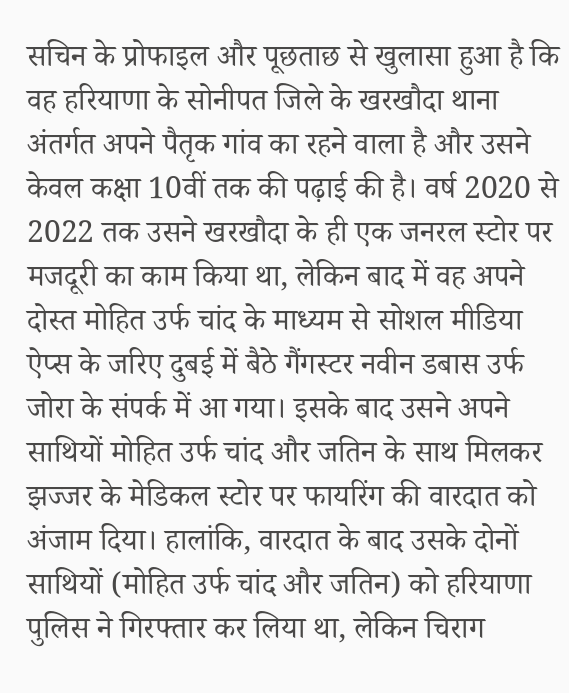सचिन के प्रोफाइल और पूछताछ से खुलासा हुआ है कि वह हरियाणा के सोनीपत जिले के खरखौदा थाना अंतर्गत अपने पैतृक गांव का रहने वाला है और उसने केवल कक्षा 10वीं तक की पढ़ाई की है। वर्ष 2020 से 2022 तक उसने खरखौदा के ही एक जनरल स्टोर पर मजदूरी का काम किया था, लेकिन बाद में वह अपने दोस्त मोहित उर्फ चांद के माध्यम से सोशल मीडिया ऐप्स के जरिए दुबई में बैठे गैंगस्टर नवीन डबास उर्फ जोरा के संपर्क में आ गया। इसके बाद उसने अपने साथियों मोहित उर्फ चांद और जतिन के साथ मिलकर झज्जर के मेडिकल स्टोर पर फायरिंग की वारदात को अंजाम दिया। हालांकि, वारदात के बाद उसके दोनों साथियों (मोहित उर्फ चांद और जतिन) को हरियाणा पुलिस ने गिरफ्तार कर लिया था, लेकिन चिराग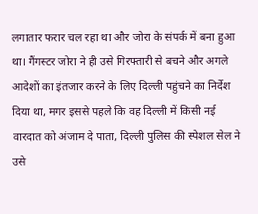लगातार फरार चल रहा था और जोरा के संपर्क में बना हुआ था। गैंगस्टर जोरा ने ही उसे गिरफ्तारी से बचने और अगले आदेशों का इंतजार करने के लिए दिल्ली पहुंचने का निर्देश दिया था, मगर इससे पहले कि वह दिल्ली में किसी नई वारदात को अंजाम दे पाता, दिल्ली पुलिस की स्पेशल सेल ने उसे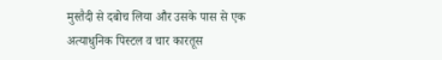मुस्तैदी से दबोच लिया और उसके पास से एक अत्याधुनिक पिस्टल व चार कारतूस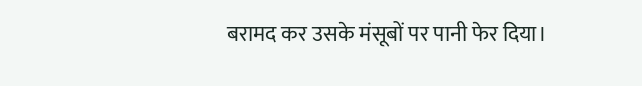बरामद कर उसके मंसूबों पर पानी फेर दिया।